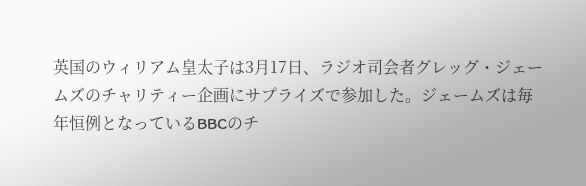英国のウィリアム皇太子は3月17日、ラジオ司会者グレッグ・ジェームズのチャリティー企画にサプライズで参加した。ジェームズは毎年恒例となっているBBCのチ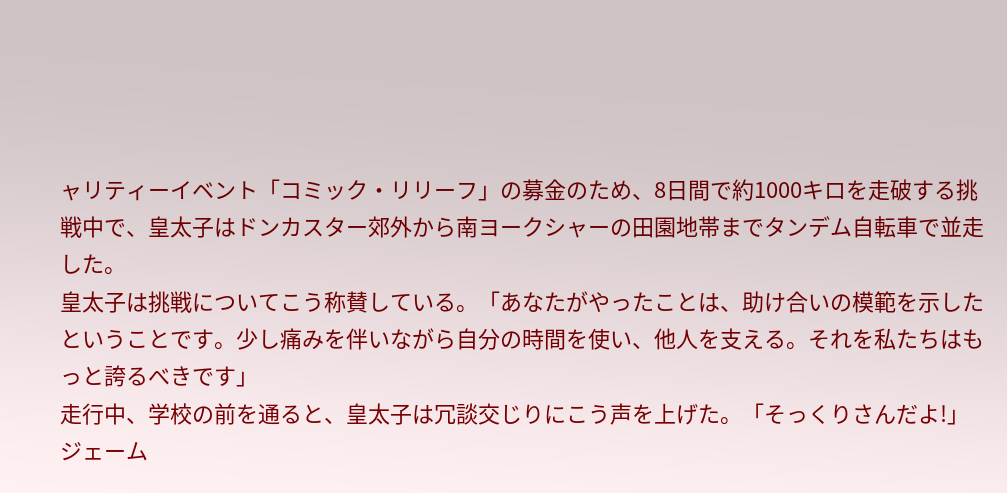ャリティーイベント「コミック・リリーフ」の募金のため、8日間で約1000キロを走破する挑戦中で、皇太子はドンカスター郊外から南ヨークシャーの田園地帯までタンデム自転車で並走した。
皇太子は挑戦についてこう称賛している。「あなたがやったことは、助け合いの模範を示したということです。少し痛みを伴いながら自分の時間を使い、他人を支える。それを私たちはもっと誇るべきです」
走行中、学校の前を通ると、皇太子は冗談交じりにこう声を上げた。「そっくりさんだよ!」
ジェーム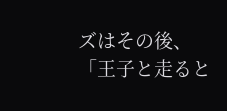ズはその後、「王子と走ると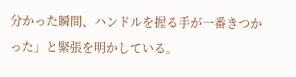分かった瞬間、ハンドルを握る手が一番きつかった」と緊張を明かしている。